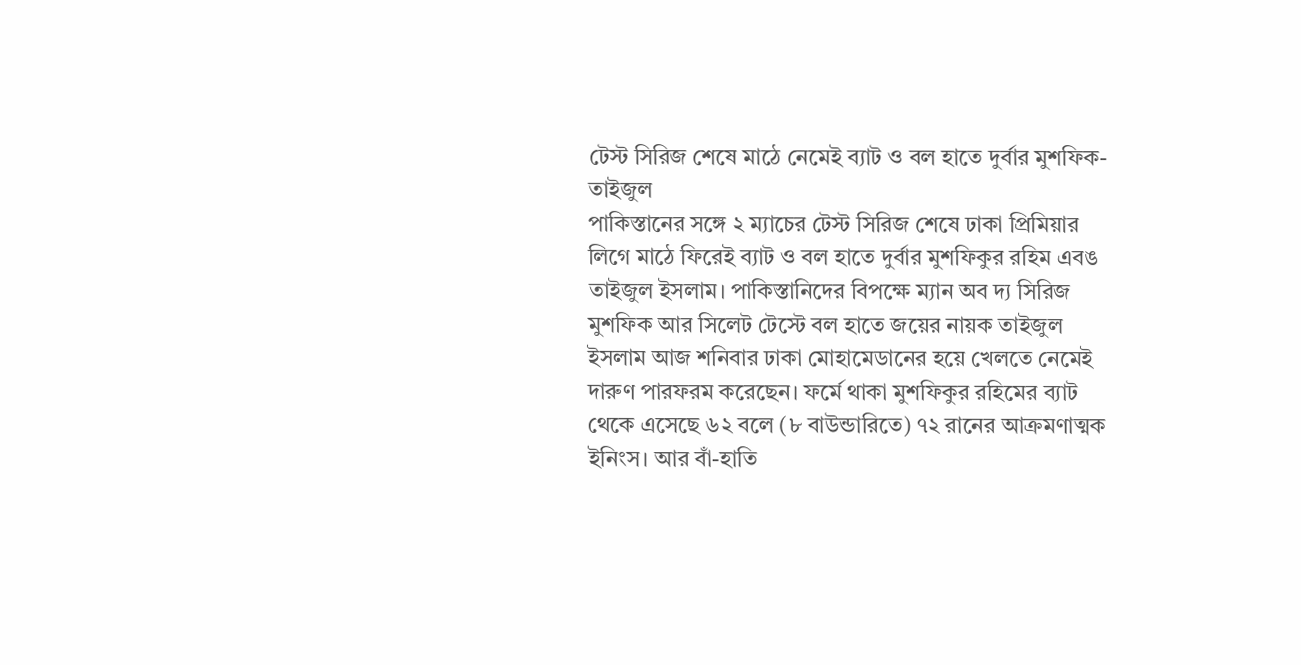টেস্ট সিরিজ শেষে মাঠে নেমেই ব্যাট ও বল হাতে দুর্বার মুশফিক-তাইজুল
পাকিস্তানের সঙ্গে ২ ম্যাচের টেস্ট সিরিজ শেষে ঢাকা প্রিমিয়ার লিগে মাঠে ফিরেই ব্যাট ও বল হাতে দুর্বার মুশফিকুর রহিম এবঙ তাইজুল ইসলাম। পাকিস্তানিদের বিপক্ষে ম্যান অব দ্য সিরিজ মুশফিক আর সিলেট টেস্টে বল হাতে জয়ের নায়ক তাইজুল ইসলাম আজ শনিবার ঢাকা মোহামেডানের হয়ে খেলতে নেমেই দারুণ পারফরম করেছেন। ফর্মে থাকা মুশফিকুর রহিমের ব্যাট থেকে এসেছে ৬২ বলে (৮ বাউন্ডারিতে) ৭২ রানের আক্রমণাত্মক ইনিংস। আর বাঁ-হাতি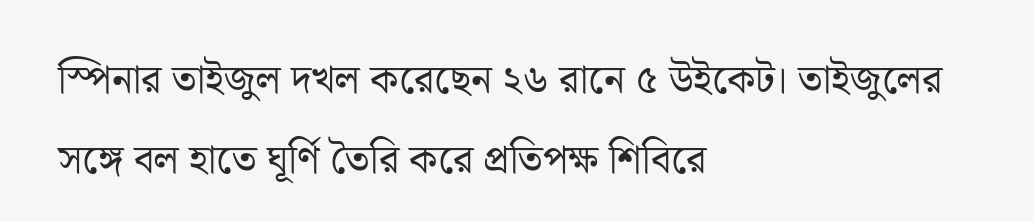স্পিনার তাইজুল দখল করেছেন ২৬ রানে ৫ উইকেট। তাইজুলের সঙ্গে বল হাতে ঘূর্ণি তৈরি করে প্রতিপক্ষ শিবিরে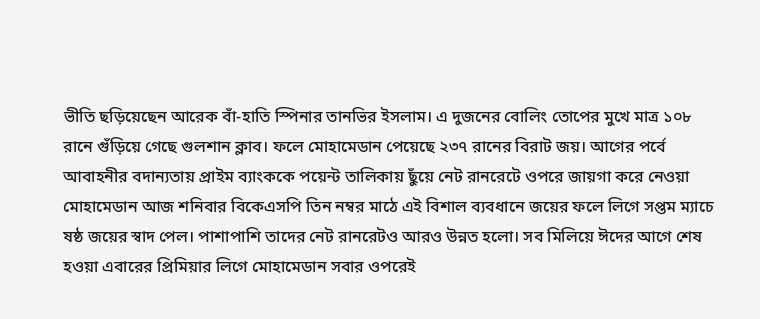ভীতি ছড়িয়েছেন আরেক বাঁ-হাতি স্পিনার তানভির ইসলাম। এ দুজনের বোলিং তোপের মুখে মাত্র ১০৮ রানে গুঁড়িয়ে গেছে গুলশান ক্লাব। ফলে মোহামেডান পেয়েছে ২৩৭ রানের বিরাট জয়। আগের পর্বে আবাহনীর বদান্যতায় প্রাইম ব্যাংককে পয়েন্ট তালিকায় ছুঁয়ে নেট রানরেটে ওপরে জায়গা করে নেওয়া মোহামেডান আজ শনিবার বিকেএসপি তিন নম্বর মাঠে এই বিশাল ব্যবধানে জয়ের ফলে লিগে সপ্তম ম্যাচে ষষ্ঠ জয়ের স্বাদ পেল। পাশাপাশি তাদের নেট রানরেটও আরও উন্নত হলো। সব মিলিয়ে ঈদের আগে শেষ হওয়া এবারের প্রিমিয়ার লিগে মোহামেডান সবার ওপরেই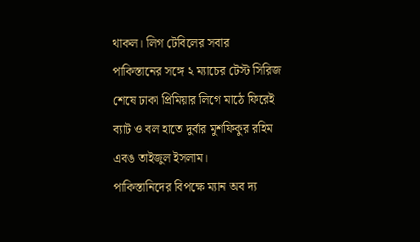থাকল। লিগ টেবিলের সবার
পাকিস্তানের সঙ্গে ২ ম্যাচের টেস্ট সিরিজ শেষে ঢাকা প্রিমিয়ার লিগে মাঠে ফিরেই ব্যাট ও বল হাতে দুর্বার মুশফিকুর রহিম এবঙ তাইজুল ইসলাম।
পাকিস্তানিদের বিপক্ষে ম্যান অব দ্য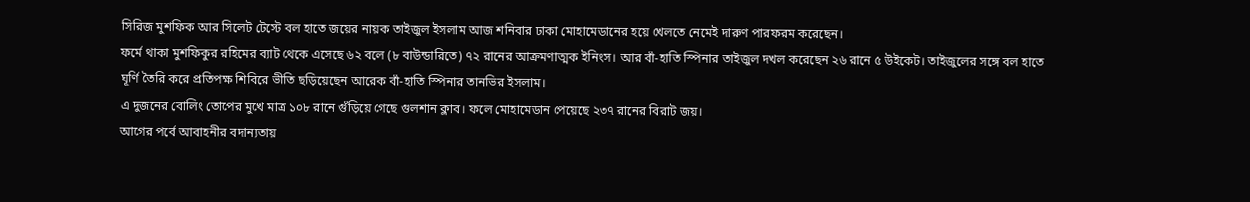সিরিজ মুশফিক আর সিলেট টেস্টে বল হাতে জয়ের নায়ক তাইজুল ইসলাম আজ শনিবার ঢাকা মোহামেডানের হয়ে খেলতে নেমেই দারুণ পারফরম করেছেন।
ফর্মে থাকা মুশফিকুর রহিমের ব্যাট থেকে এসেছে ৬২ বলে (৮ বাউন্ডারিতে) ৭২ রানের আক্রমণাত্মক ইনিংস। আর বাঁ-হাতি স্পিনার তাইজুল দখল করেছেন ২৬ রানে ৫ উইকেট। তাইজুলের সঙ্গে বল হাতে ঘূর্ণি তৈরি করে প্রতিপক্ষ শিবিরে ভীতি ছড়িয়েছেন আরেক বাঁ-হাতি স্পিনার তানভির ইসলাম।
এ দুজনের বোলিং তোপের মুখে মাত্র ১০৮ রানে গুঁড়িয়ে গেছে গুলশান ক্লাব। ফলে মোহামেডান পেয়েছে ২৩৭ রানের বিরাট জয়।
আগের পর্বে আবাহনীর বদান্যতায়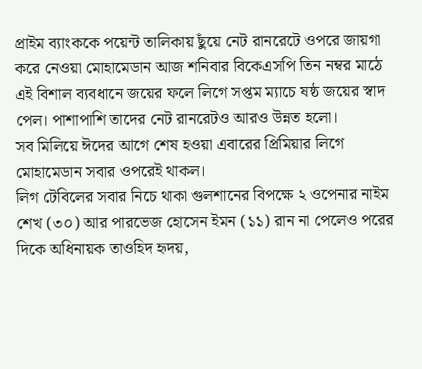প্রাইম ব্যাংককে পয়েন্ট তালিকায় ছুঁয়ে নেট রানরেটে ওপরে জায়গা করে নেওয়া মোহামেডান আজ শনিবার বিকেএসপি তিন নম্বর মাঠে এই বিশাল ব্যবধানে জয়ের ফলে লিগে সপ্তম ম্যাচে ষষ্ঠ জয়ের স্বাদ পেল। পাশাপাশি তাদের নেট রানরেটও আরও উন্নত হলো।
সব মিলিয়ে ঈদের আগে শেষ হওয়া এবারের প্রিমিয়ার লিগে মোহামেডান সবার ওপরেই থাকল।
লিগ টেবিলের সবার নিচে থাকা গুলশানের বিপক্ষে ২ ওপেনার নাইম শেখ (৩০) আর পারভেজ হোসেন ইমন (১১) রান না পেলেও পরের দিকে অধিনায়ক তাওহিদ হৃদয়,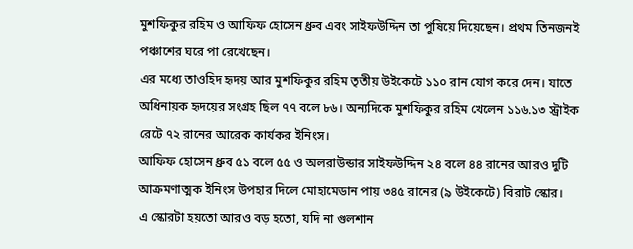মুশফিকুর রহিম ও আফিফ হোসেন ধ্রুব এবং সাইফউদ্দিন তা পুষিয়ে দিয়েছেন। প্রথম তিনজনই পঞ্চাশের ঘরে পা রেখেছেন।
এর মধ্যে তাওহিদ হৃদয় আর মুশফিকুর রহিম তৃতীয় উইকেটে ১১০ রান যোগ করে দেন। যাতে অধিনায়ক হৃদয়ের সংগ্রহ ছিল ৭৭ বলে ৮৬। অন্যদিকে মুশফিকুর রহিম খেলেন ১১৬.১৩ স্ট্রাইক রেটে ৭২ রানের আরেক কার্যকর ইনিংস।
আফিফ হোসেন ধ্রুব ৫১ বলে ৫৫ ও অলরাউন্ডার সাইফউদ্দিন ২৪ বলে ৪৪ রানের আরও দুটি আক্রমণাত্মক ইনিংস উপহার দিলে মোহামেডান পায় ৩৪৫ রানের (৯ উইকেটে) বিরাট স্কোর।
এ স্কোরটা হয়তো আরও বড় হতো, যদি না গুলশান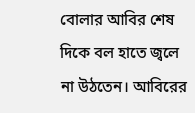বোলার আবির শেষ দিকে বল হাতে জ্বলে না উঠতেন। আবিরের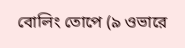বোলিং তোপে (৯ ওভারে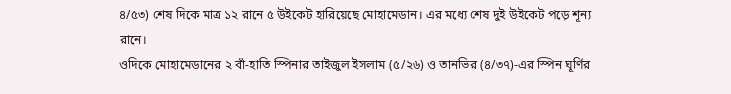৪/৫৩) শেষ দিকে মাত্র ১২ রানে ৫ উইকেট হারিয়েছে মোহামেডান। এর মধ্যে শেষ দুই উইকেট পড়ে শূন্য রানে।
ওদিকে মোহামেডানের ২ বাঁ-হাতি স্পিনার তাইজুল ইসলাম (৫/২৬) ও তানভির (৪/৩৭)-এর স্পিন ঘূর্ণির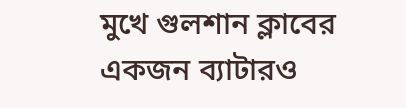মুখে গুলশান ক্লাবের একজন ব্যাটারও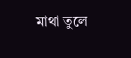মাথা তুলে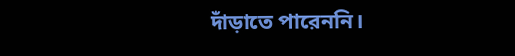দাঁড়াতে পারেননি।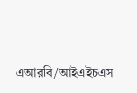এআরবি/আইএইচএস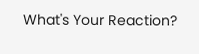What's Your Reaction?